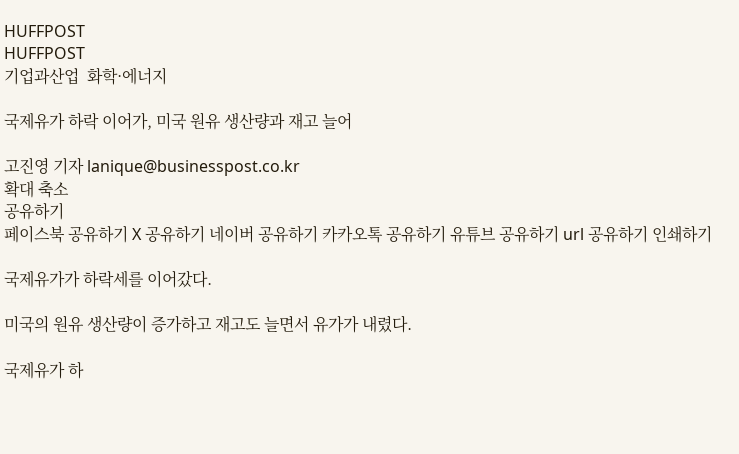HUFFPOST
HUFFPOST
기업과산업  화학·에너지

국제유가 하락 이어가, 미국 원유 생산량과 재고 늘어

고진영 기자 lanique@businesspost.co.kr
확대 축소
공유하기
페이스북 공유하기 X 공유하기 네이버 공유하기 카카오톡 공유하기 유튜브 공유하기 url 공유하기 인쇄하기

국제유가가 하락세를 이어갔다.

미국의 원유 생산량이 증가하고 재고도 늘면서 유가가 내렸다.

국제유가 하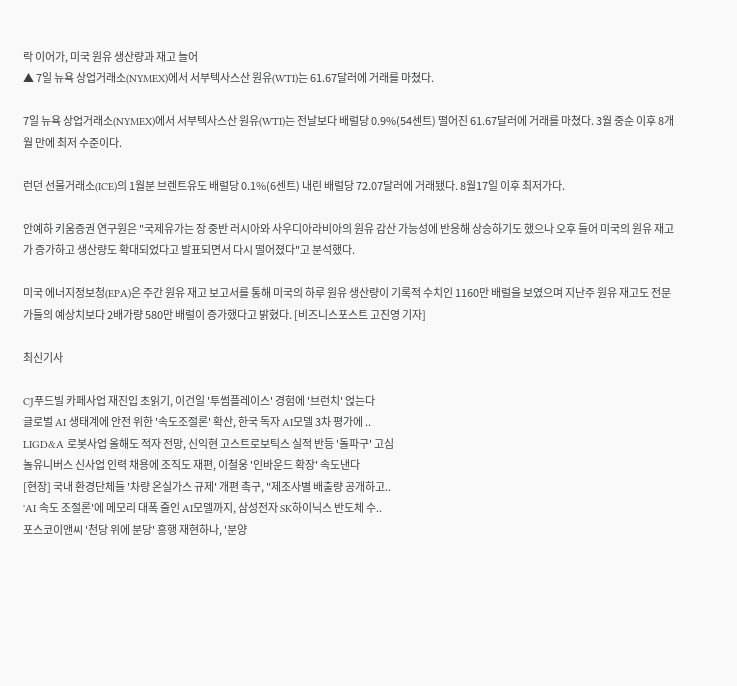락 이어가, 미국 원유 생산량과 재고 늘어
▲ 7일 뉴욕 상업거래소(NYMEX)에서 서부텍사스산 원유(WTI)는 61.67달러에 거래를 마쳤다.

7일 뉴욕 상업거래소(NYMEX)에서 서부텍사스산 원유(WTI)는 전날보다 배럴당 0.9%(54센트) 떨어진 61.67달러에 거래를 마쳤다. 3월 중순 이후 8개월 만에 최저 수준이다.

런던 선물거래소(ICE)의 1월분 브렌트유도 배럴당 0.1%(6센트) 내린 배럴당 72.07달러에 거래됐다. 8월17일 이후 최저가다.

안예하 키움증권 연구원은 "국제유가는 장 중반 러시아와 사우디아라비아의 원유 감산 가능성에 반응해 상승하기도 했으나 오후 들어 미국의 원유 재고가 증가하고 생산량도 확대되었다고 발표되면서 다시 떨어졌다"고 분석했다.

미국 에너지정보청(EPA)은 주간 원유 재고 보고서를 통해 미국의 하루 원유 생산량이 기록적 수치인 1160만 배럴을 보였으며 지난주 원유 재고도 전문가들의 예상치보다 2배가량 580만 배럴이 증가했다고 밝혔다. [비즈니스포스트 고진영 기자]

최신기사

CJ푸드빌 카페사업 재진입 초읽기, 이건일 '투썸플레이스' 경험에 '브런치' 얹는다
글로벌 AI 생태계에 안전 위한 '속도조절론' 확산, 한국 독자 AI모델 3차 평가에 ..
LIGD&A 로봇사업 올해도 적자 전망, 신익현 고스트로보틱스 실적 반등 '돌파구' 고심
놀유니버스 신사업 인력 채용에 조직도 재편, 이철웅 '인바운드 확장' 속도낸다
[현장] 국내 환경단체들 '차량 온실가스 규제' 개편 촉구, "제조사별 배출량 공개하고..
'AI 속도 조절론'에 메모리 대폭 줄인 AI모델까지, 삼성전자 SK하이닉스 반도체 수..
포스코이앤씨 '천당 위에 분당' 흥행 재현하나, '분양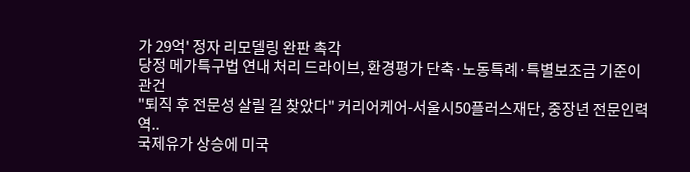가 29억' 정자 리모델링 완판 촉각
당정 메가특구법 연내 처리 드라이브, 환경평가 단축·노동특례·특별보조금 기준이 관건
"퇴직 후 전문성 살릴 길 찾았다" 커리어케어-서울시50플러스재단, 중장년 전문인력 역..
국제유가 상승에 미국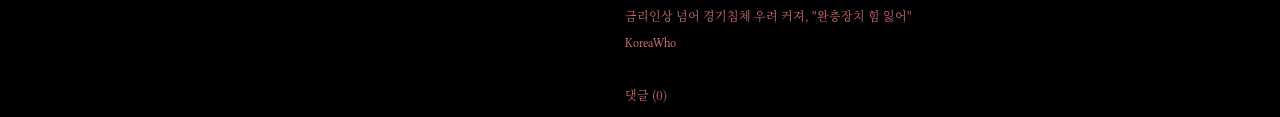금리인상 넘어 경기침체 우려 커져, "완충장치 힘 잃어"
KoreaWho

댓글 (0)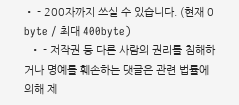• - 200자까지 쓰실 수 있습니다. (현재 0 byte / 최대 400byte)
  • - 저작권 등 다른 사람의 권리를 침해하거나 명예를 훼손하는 댓글은 관련 법률에 의해 제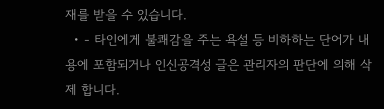재를 받을 수 있습니다.
  • - 타인에게 불쾌감을 주는 욕설 등 비하하는 단어가 내용에 포함되거나 인신공격성 글은 관리자의 판단에 의해 삭제 합니다.